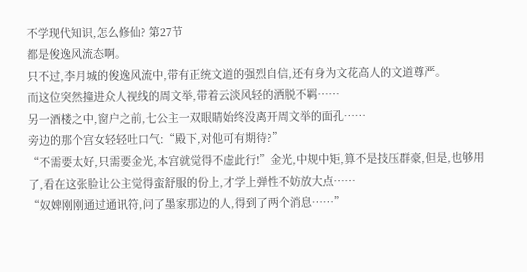不学现代知识,怎么修仙? 第27节
都是俊逸风流态啊。
只不过,李月城的俊逸风流中,带有正统文道的强烈自信,还有身为文花高人的文道尊严。
而这位突然撞进众人视线的周文举,带着云淡风轻的洒脱不羁……
另一酒楼之中,窗户之前,七公主一双眼睛始终没离开周文举的面孔……
旁边的那个宫女轻轻吐口气:“殿下,对他可有期待?”
“不需要太好,只需要金光,本宫就觉得不虚此行!”金光,中规中矩,算不是技压群豪,但是,也够用了,看在这张脸让公主觉得蛮舒服的份上,才学上弹性不妨放大点……
“奴婢刚刚通过通讯符,问了墨家那边的人,得到了两个消息……”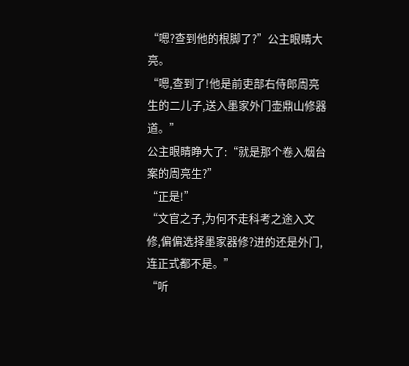“嗯?查到他的根脚了?”公主眼睛大亮。
“嗯,查到了!他是前吏部右侍郎周亮生的二儿子,送入墨家外门壶鼎山修器道。”
公主眼睛睁大了:“就是那个卷入烟台案的周亮生?”
“正是!”
“文官之子,为何不走科考之途入文修,偏偏选择墨家器修?进的还是外门,连正式都不是。”
“听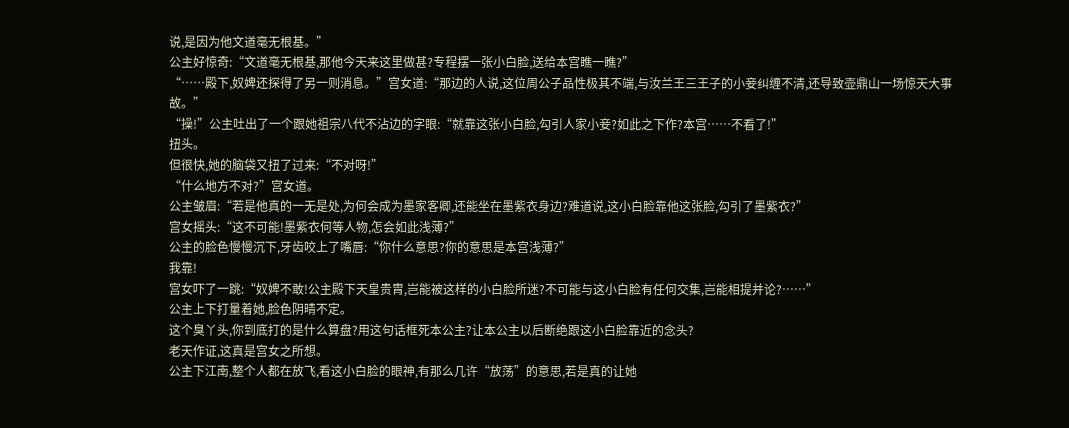说,是因为他文道毫无根基。”
公主好惊奇:“文道毫无根基,那他今天来这里做甚?专程摆一张小白脸,送给本宫瞧一瞧?”
“……殿下,奴婢还探得了另一则消息。”宫女道:“那边的人说,这位周公子品性极其不端,与汝兰王三王子的小妾纠缠不清,还导致壶鼎山一场惊天大事故。”
“操!”公主吐出了一个跟她祖宗八代不沾边的字眼:“就靠这张小白脸,勾引人家小妾?如此之下作?本宫……不看了!”
扭头。
但很快,她的脑袋又扭了过来:“不对呀!”
“什么地方不对?”宫女道。
公主皱眉:“若是他真的一无是处,为何会成为墨家客卿,还能坐在墨紫衣身边?难道说,这小白脸靠他这张脸,勾引了墨紫衣?”
宫女摇头:“这不可能!墨紫衣何等人物,怎会如此浅薄?”
公主的脸色慢慢沉下,牙齿咬上了嘴唇:“你什么意思?你的意思是本宫浅薄?”
我靠!
宫女吓了一跳:“奴婢不敢!公主殿下天皇贵胄,岂能被这样的小白脸所迷?不可能与这小白脸有任何交集,岂能相提并论?……”
公主上下打量着她,脸色阴晴不定。
这个臭丫头,你到底打的是什么算盘?用这句话框死本公主?让本公主以后断绝跟这小白脸靠近的念头?
老天作证,这真是宫女之所想。
公主下江南,整个人都在放飞,看这小白脸的眼神,有那么几许“放荡”的意思,若是真的让她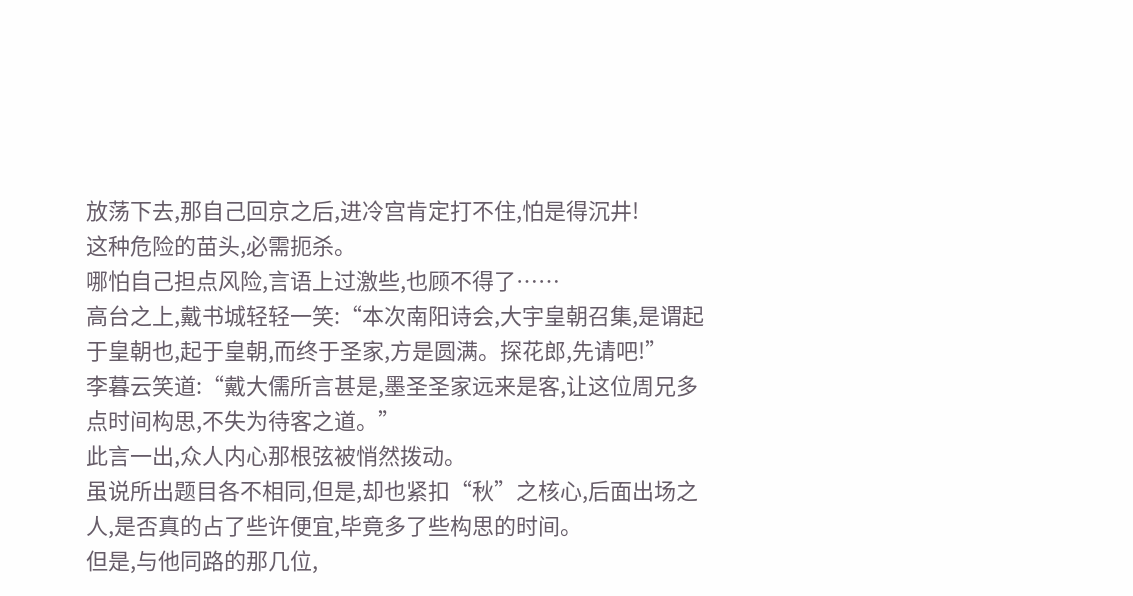放荡下去,那自己回京之后,进冷宫肯定打不住,怕是得沉井!
这种危险的苗头,必需扼杀。
哪怕自己担点风险,言语上过激些,也顾不得了……
高台之上,戴书城轻轻一笑:“本次南阳诗会,大宇皇朝召集,是谓起于皇朝也,起于皇朝,而终于圣家,方是圆满。探花郎,先请吧!”
李暮云笑道:“戴大儒所言甚是,墨圣圣家远来是客,让这位周兄多点时间构思,不失为待客之道。”
此言一出,众人内心那根弦被悄然拨动。
虽说所出题目各不相同,但是,却也紧扣“秋”之核心,后面出场之人,是否真的占了些许便宜,毕竟多了些构思的时间。
但是,与他同路的那几位,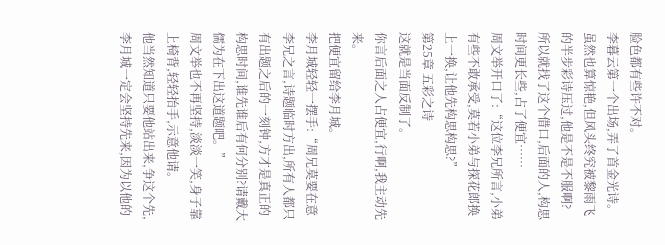脸色都有些许不对。
李暮云第一个出场,弄了首金光诗。
虽然也算惊艳,但风头终究被黎雨飞的半步彩诗压过,他是不是不服啊?
所以就找了这个借口,后面的人,构思时间更长些,占了便宜……
周文举开口了:“这位李兄所言,小弟有些不敢承受,莫若小弟与探花郎换上一换,让他先构思构思?”
第25章 五彩之诗
这就是当面反制了。
你言后面之人占便宜,行啊,我主动先来。
把便宜留给李月城。
李月城轻轻一摆手:“周兄莫要在意李兄之言,诗题临时方出,所有人都只有出题之后的一刻钟,方才是真正的构思时间,谁先谁后有何分别?请戴大儒为在下出这道题吧。”
周文举也不再坚持,淡淡一笑,身子靠上椅背,轻轻抬手,示意他请。
他当然知道只要他站出来,争这个先,李月城一定会坚持先来,因为以他的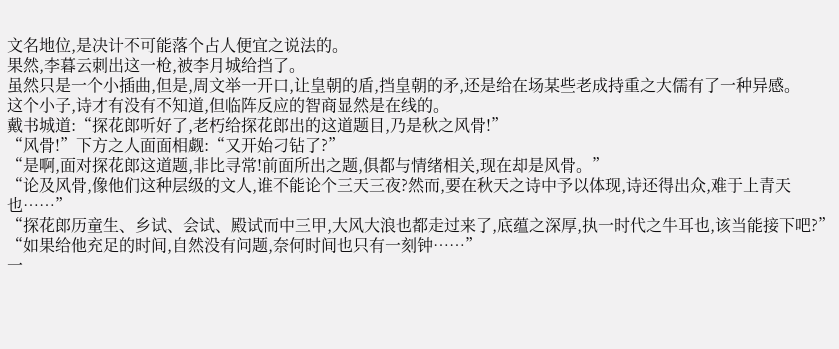文名地位,是决计不可能落个占人便宜之说法的。
果然,李暮云刺出这一枪,被李月城给挡了。
虽然只是一个小插曲,但是,周文举一开口,让皇朝的盾,挡皇朝的矛,还是给在场某些老成持重之大儒有了一种异感。
这个小子,诗才有没有不知道,但临阵反应的智商显然是在线的。
戴书城道:“探花郎听好了,老朽给探花郎出的这道题目,乃是秋之风骨!”
“风骨!”下方之人面面相觑:“又开始刁钻了?”
“是啊,面对探花郎这道题,非比寻常!前面所出之题,俱都与情绪相关,现在却是风骨。”
“论及风骨,像他们这种层级的文人,谁不能论个三天三夜?然而,要在秋天之诗中予以体现,诗还得出众,难于上青天也……”
“探花郎历童生、乡试、会试、殿试而中三甲,大风大浪也都走过来了,底蕴之深厚,执一时代之牛耳也,该当能接下吧?”
“如果给他充足的时间,自然没有问题,奈何时间也只有一刻钟……”
一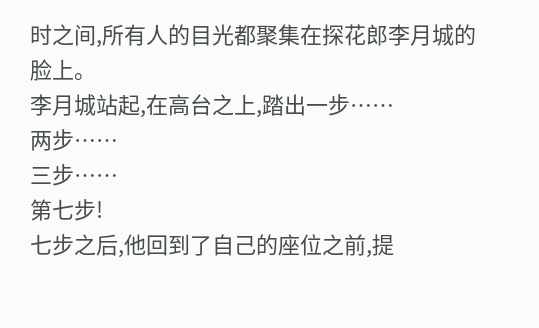时之间,所有人的目光都聚集在探花郎李月城的脸上。
李月城站起,在高台之上,踏出一步……
两步……
三步……
第七步!
七步之后,他回到了自己的座位之前,提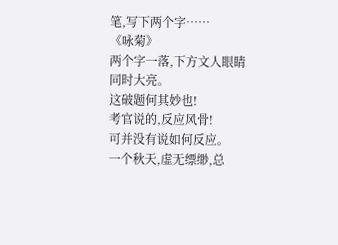笔,写下两个字……
《咏菊》
两个字一落,下方文人眼睛同时大亮。
这破题何其妙也!
考官说的,反应风骨!
可并没有说如何反应。
一个秋天,虚无缥缈,总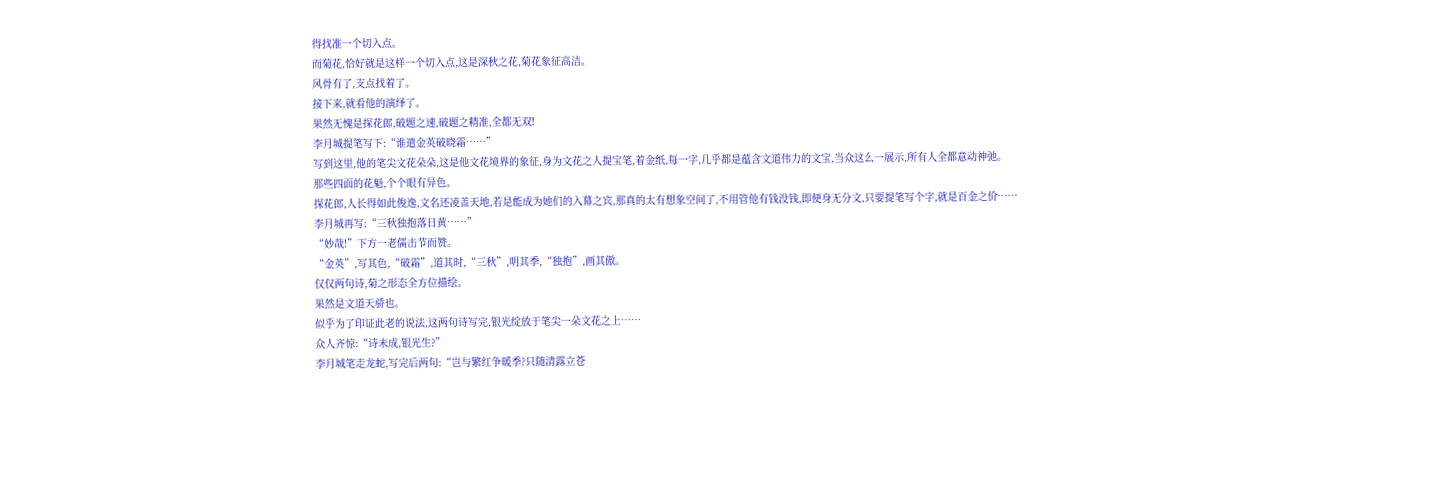得找准一个切入点。
而菊花,恰好就是这样一个切入点,这是深秋之花,菊花象征高洁。
风骨有了,支点找着了。
接下来,就看他的演绎了。
果然无愧是探花郎,破题之速,破题之精准,全都无双!
李月城提笔写下:“谁遣金英破晓霜……”
写到这里,他的笔尖文花朵朵,这是他文花境界的象征,身为文花之人提宝笔,着金纸,每一字,几乎都是蕴含文道伟力的文宝,当众这么一展示,所有人全都意动神弛。
那些四面的花魁,个个眼有异色。
探花郎,人长得如此俊逸,文名还凌盖天地,若是能成为她们的入幕之宾,那真的太有想象空间了,不用管他有钱没钱,即便身无分文,只要提笔写个字,就是百金之价……
李月城再写:“三秋独抱落日黄……”
“妙哉!”下方一老儒击节而赞。
“金英”,写其色,“破霜”,道其时,“三秋”,明其季,“独抱”,画其傲。
仅仅两句诗,菊之形态全方位描绘。
果然是文道天骄也。
似乎为了印证此老的说法,这两句诗写完,银光绽放于笔尖一朵文花之上……
众人齐惊:“诗未成,银光生?”
李月城笔走龙蛇,写完后两句:“岂与繁红争暖季?只随清露立苍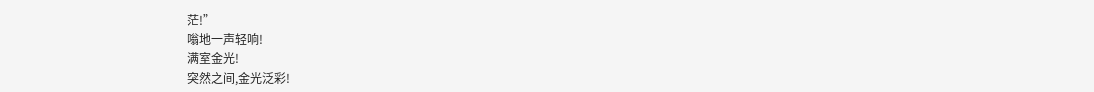茫!”
嗡地一声轻响!
满室金光!
突然之间,金光泛彩!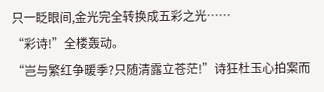只一眨眼间,金光完全转换成五彩之光……
“彩诗!”全楼轰动。
“岂与繁红争暖季?只随清露立苍茫!”诗狂杜玉心拍案而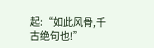起:“如此风骨,千古绝句也!”